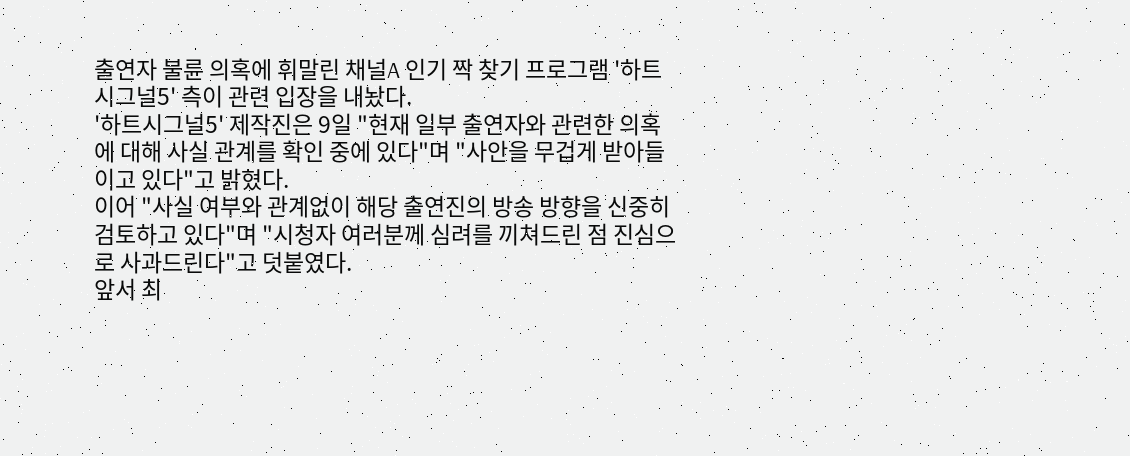출연자 불륜 의혹에 휘말린 채널A 인기 짝 찾기 프로그램 '하트시그널5' 측이 관련 입장을 내놨다.
'하트시그널5' 제작진은 9일 "현재 일부 출연자와 관련한 의혹에 대해 사실 관계를 확인 중에 있다"며 "사안을 무겁게 받아들이고 있다"고 밝혔다.
이어 "사실 여부와 관계없이 해당 출연진의 방송 방향을 신중히 검토하고 있다"며 "시청자 여러분께 심려를 끼쳐드린 점 진심으로 사과드린다"고 덧붙였다.
앞서 최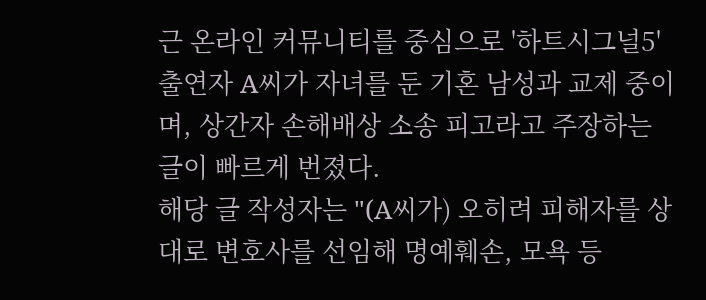근 온라인 커뮤니티를 중심으로 '하트시그널5' 출연자 A씨가 자녀를 둔 기혼 남성과 교제 중이며, 상간자 손해배상 소송 피고라고 주장하는 글이 빠르게 번졌다.
해당 글 작성자는 "(A씨가) 오히려 피해자를 상대로 변호사를 선임해 명예훼손, 모욕 등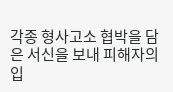각종 형사고소 협박을 담은 서신을 보내 피해자의 입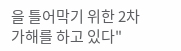을 틀어막기 위한 2차 가해를 하고 있다"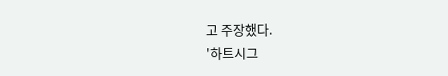고 주장했다.
'하트시그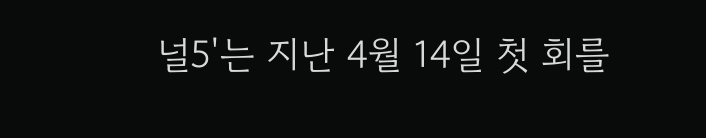널5'는 지난 4월 14일 첫 회를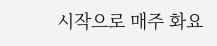시작으로 매주 화요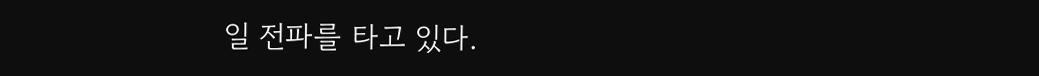일 전파를 타고 있다.